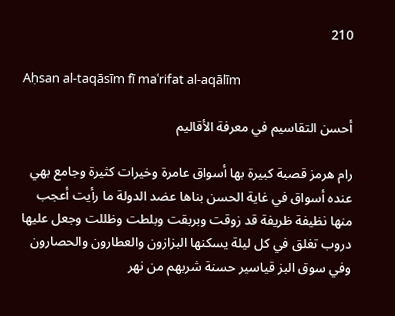210

Aḥsan al-taqāsīm fī maʿrifat al-aqālīm

أحسن التقاسيم في معرفة الأقاليم

رام هرمز قصبة كبيرة بها أسواق عامرة وخيرات كثيرة وجامع بهي عنده أسواق في غاية الحسن بناها عضد الدولة ما رأيت أعجب منها نظيفة ظريفة قد زوقت وبربقت وبلطت وظللت وجعل عليها دروب تغلق في كل ليلة يسكنها البزازون والعطارون والحصارون وفي سوق البز قياسير حسنة شربهم من نهر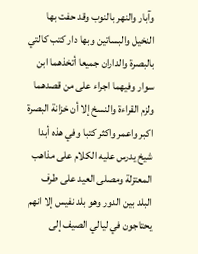وآبار والنهر بالنوب وقد حفت بها النخيل والبساتين وبها دار كتب كالتي بالبصرة والداران جميعا أتخذهما ابن سوار وفيهما اجراء على من قصدهما ولزم القراءة والنسخ إلا أن خزانة البصرة اكبر واعمر واكثر كتبا وفي هذه أبدا شيخ يدرس عليه الكلام على مذاهب المعتزلة ومصلى العيد على طرف البلد بين الدور وهو بلد نفيس إلا انهم يحتاجون في ليالي الصيف إلى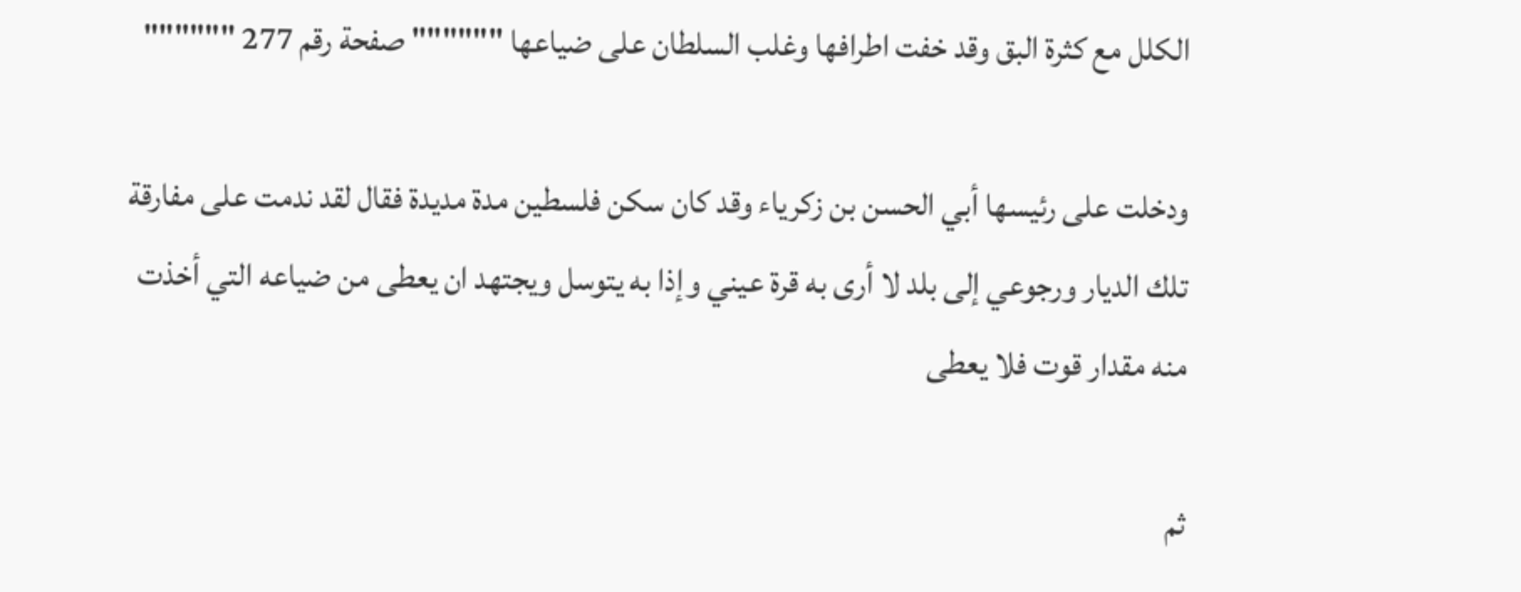الكلل مع كثرة البق وقد خفت اطرافها وغلب السلطان على ضياعها """""" صفحة رقم 277 """"""

ودخلت على رئيسها أبي الحسن بن زكرياء وقد كان سكن فلسطين مدة مديدة فقال لقد ندمت على مفارقة تلك الديار ورجوعي إلى بلد لا أرى به قرة عيني وإذا به يتوسل ويجتهد ان يعطى من ضياعه التي أخذت منه مقدار قوت فلا يعطى

ثم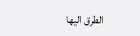الطرق اليها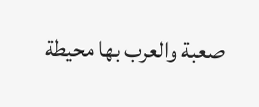صعبة والعرب بها محيطة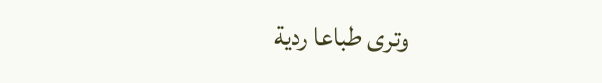وترى طباعا ردية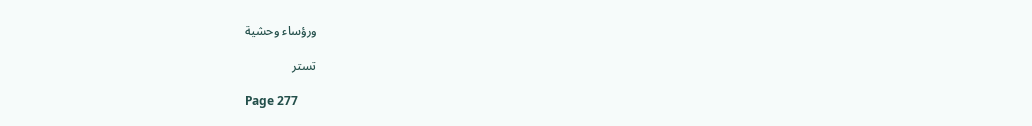ورؤساء وحشية

تستر

Page 277